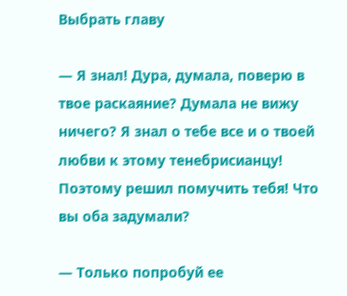Выбрать главу

— Я знал! Дура, думала, поверю в твое раскаяние? Думала не вижу ничего? Я знал о тебе все и о твоей любви к этому тенебрисианцу! Поэтому решил помучить тебя! Что вы оба задумали?

— Только попробуй ее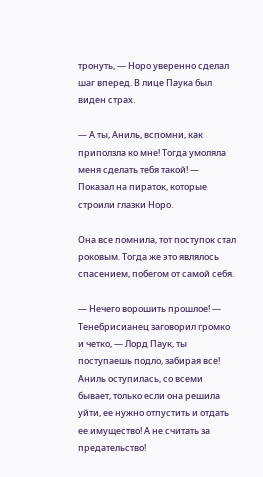тронуть, — Норо уверенно сделал шаг вперед. В лице Паука был виден страх.

— А ты, Аниль, вспомни, как приползла ко мне! Тогда умоляла меня сделать тебя такой! — Показал на пираток, которые строили глазки Норо.

Она все помнила, тот поступок стал роковым. Тогда же это являлось спасением, побегом от самой себя.

— Нечего ворошить прошлое! — Тенебрисианец заговорил громко и четко, — Лорд Паук, ты поступаешь подло, забирая все! Аниль оступилась, со всеми бывает, только если она решила уйти, ее нужно отпустить и отдать ее имущество! А не считать за предательство!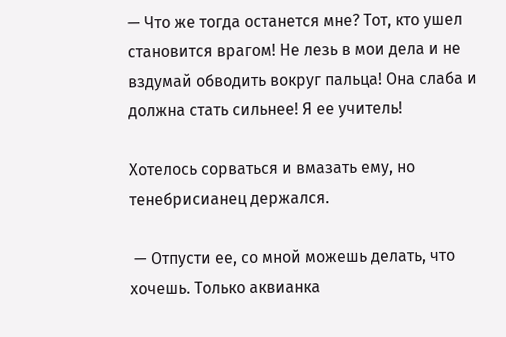— Что же тогда останется мне? Тот, кто ушел становится врагом! Не лезь в мои дела и не вздумай обводить вокруг пальца! Она слаба и должна стать сильнее! Я ее учитель!

Хотелось сорваться и вмазать ему, но тенебрисианец держался.

 — Отпусти ее, со мной можешь делать, что хочешь. Только аквианка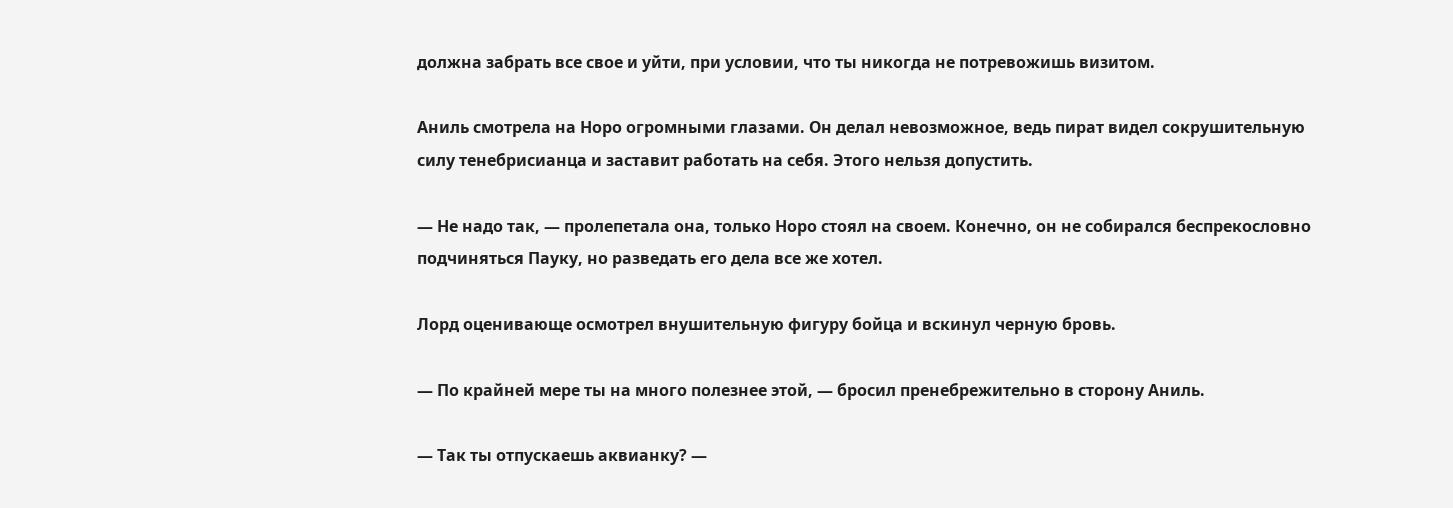должна забрать все свое и уйти, при условии, что ты никогда не потревожишь визитом.

Аниль смотрела на Норо огромными глазами. Он делал невозможное, ведь пират видел сокрушительную силу тенебрисианца и заставит работать на себя. Этого нельзя допустить.

— Не надо так, — пролепетала она, только Норо стоял на своем. Конечно, он не собирался беспрекословно подчиняться Пауку, но разведать его дела все же хотел.

Лорд оценивающе осмотрел внушительную фигуру бойца и вскинул черную бровь.

— По крайней мере ты на много полезнее этой, — бросил пренебрежительно в сторону Аниль.

— Так ты отпускаешь аквианку? —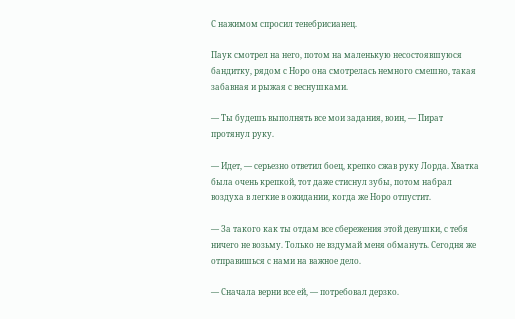С нажимом спросил тенебрисианец.

Паук смотрел на него, потом на маленькую несостоявшуюся бандитку, рядом с Норо она смотрелась немного смешно, такая забавная и рыжая с веснушками.

— Ты будешь выполнять все мои задания, воин, — Пират протянул руку.

— Идет, — серьезно ответил боец, крепко сжав руку Лорда. Хватка была очень крепкой, тот даже стиснул зубы, потом набрал воздуха в легкие в ожидании, когда же Норо отпустит.

— За такого как ты отдам все сбережения этой девушки, с тебя ничего не возьму. Только не вздумай меня обмануть. Сегодня же отправишься с нами на важное дело.

— Сначала верни все ей, — потребовал дерзко.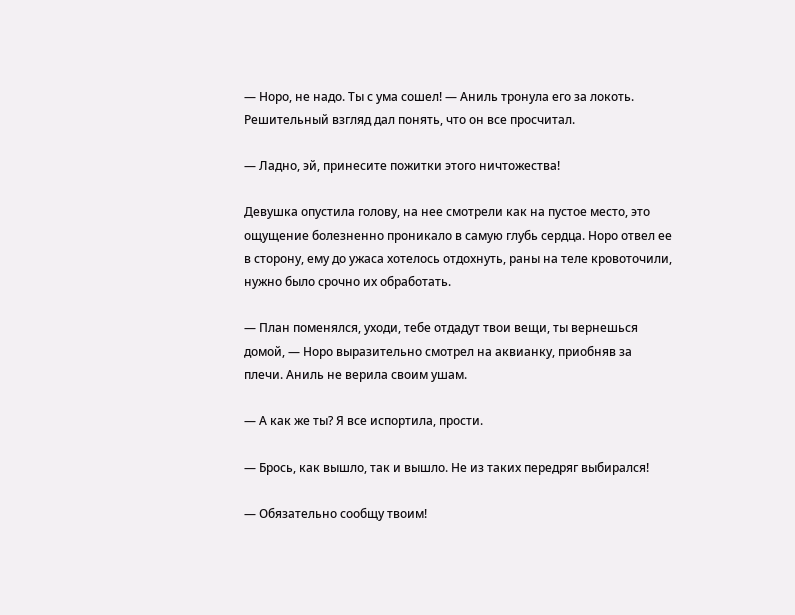— Норо, не надо. Ты с ума сошел! — Аниль тронула его за локоть. Решительный взгляд дал понять, что он все просчитал.

— Ладно, эй, принесите пожитки этого ничтожества!

Девушка опустила голову, на нее смотрели как на пустое место, это ощущение болезненно проникало в самую глубь сердца. Норо отвел ее в сторону, ему до ужаса хотелось отдохнуть, раны на теле кровоточили, нужно было срочно их обработать.

— План поменялся, уходи, тебе отдадут твои вещи, ты вернешься домой, — Норо выразительно смотрел на аквианку, приобняв за плечи. Аниль не верила своим ушам.

— А как же ты? Я все испортила, прости.

— Брось, как вышло, так и вышло. Не из таких передряг выбирался!

— Обязательно сообщу твоим!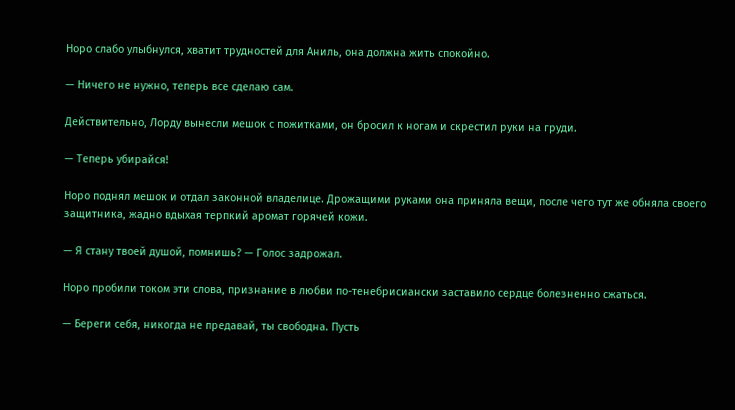Норо слабо улыбнулся, хватит трудностей для Аниль, она должна жить спокойно.

— Ничего не нужно, теперь все сделаю сам.

Действительно, Лорду вынесли мешок с пожитками, он бросил к ногам и скрестил руки на груди.

— Теперь убирайся!

Норо поднял мешок и отдал законной владелице. Дрожащими руками она приняла вещи, после чего тут же обняла своего защитника, жадно вдыхая терпкий аромат горячей кожи.

— Я стану твоей душой, помнишь? — Голос задрожал.

Норо пробили током эти слова, признание в любви по-тенебрисиански заставило сердце болезненно сжаться.

— Береги себя, никогда не предавай, ты свободна. Пусть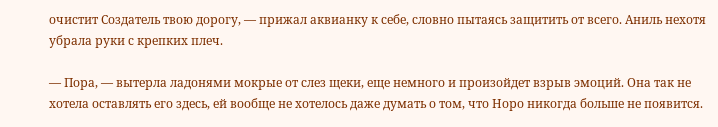очистит Создатель твою дорогу, — прижал аквианку к себе, словно пытаясь защитить от всего. Аниль нехотя убрала руки с крепких плеч.

— Пора, — вытерла ладонями мокрые от слез щеки, еще немного и произойдет взрыв эмоций. Она так не хотела оставлять его здесь, ей вообще не хотелось даже думать о том, что Норо никогда больше не появится.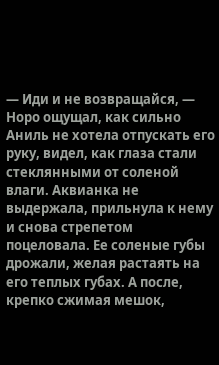— Иди и не возвращайся, — Норо ощущал, как сильно Аниль не хотела отпускать его руку, видел, как глаза стали стеклянными от соленой влаги. Аквианка не выдержала, прильнула к нему и снова стрепетом поцеловала. Ее соленые губы дрожали, желая растаять на его теплых губах. А после, крепко сжимая мешок,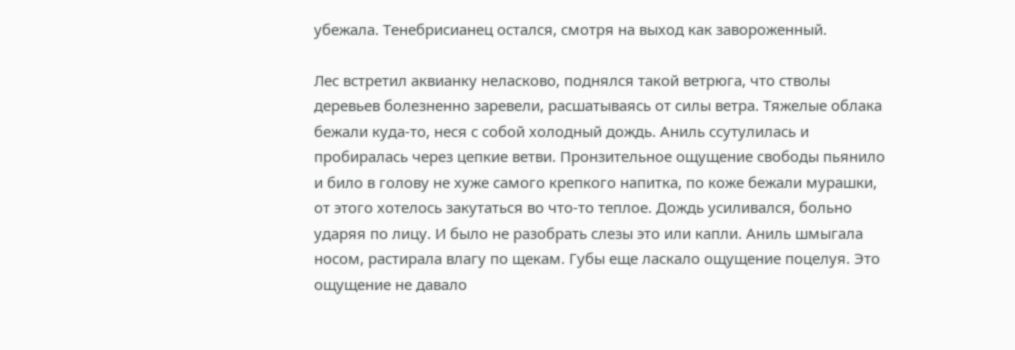убежала. Тенебрисианец остался, смотря на выход как завороженный.

Лес встретил аквианку неласково, поднялся такой ветрюга, что стволы деревьев болезненно заревели, расшатываясь от силы ветра. Тяжелые облака бежали куда-то, неся с собой холодный дождь. Аниль ссутулилась и пробиралась через цепкие ветви. Пронзительное ощущение свободы пьянило и било в голову не хуже самого крепкого напитка, по коже бежали мурашки, от этого хотелось закутаться во что-то теплое. Дождь усиливался, больно ударяя по лицу. И было не разобрать слезы это или капли. Аниль шмыгала носом, растирала влагу по щекам. Губы еще ласкало ощущение поцелуя. Это ощущение не давало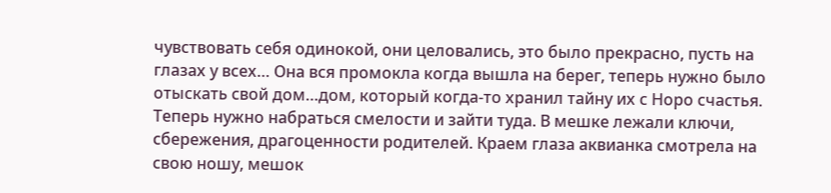чувствовать себя одинокой, они целовались, это было прекрасно, пусть на глазах у всех… Она вся промокла когда вышла на берег, теперь нужно было отыскать свой дом…дом, который когда-то хранил тайну их с Норо счастья. Теперь нужно набраться смелости и зайти туда. В мешке лежали ключи, сбережения, драгоценности родителей. Краем глаза аквианка смотрела на свою ношу, мешок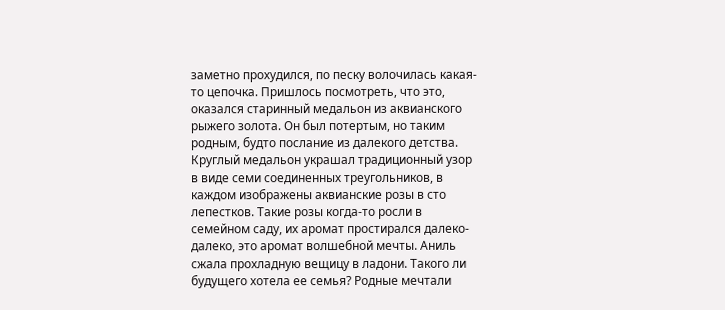заметно прохудился, по песку волочилась какая-то цепочка. Пришлось посмотреть, что это, оказался старинный медальон из аквианского рыжего золота. Он был потертым, но таким родным, будто послание из далекого детства. Круглый медальон украшал традиционный узор в виде семи соединенных треугольников, в каждом изображены аквианские розы в сто лепестков. Такие розы когда-то росли в семейном саду, их аромат простирался далеко-далеко, это аромат волшебной мечты. Аниль сжала прохладную вещицу в ладони. Такого ли будущего хотела ее семья? Родные мечтали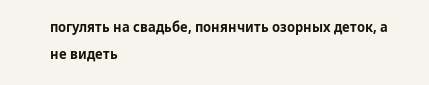погулять на свадьбе, понянчить озорных деток, а не видеть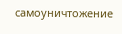самоуничтожение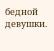бедной девушки.